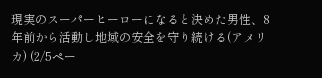現実のスーパーヒーローになると決めた男性、8年前から活動し地域の安全を守り続ける(アメリカ) (2/5ペー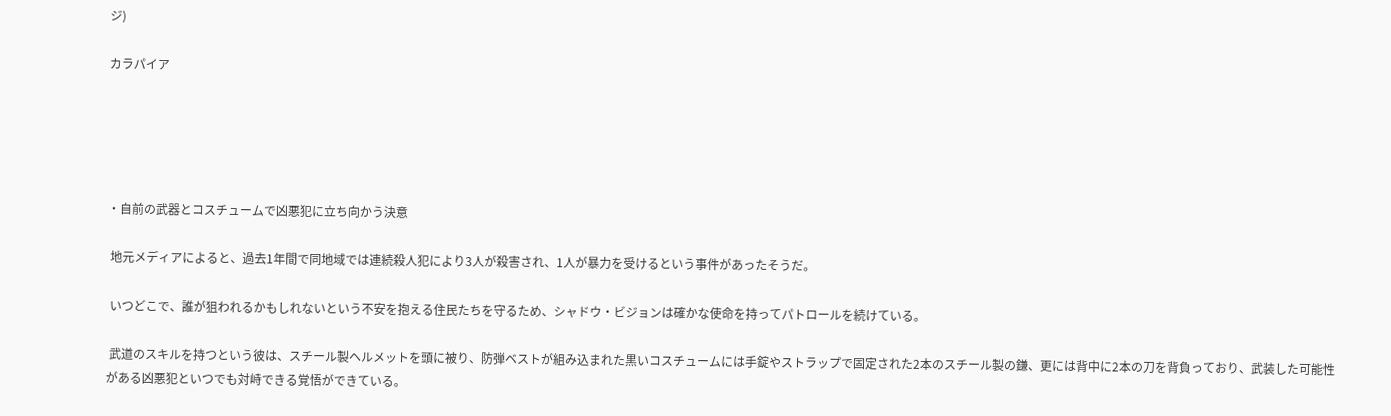ジ)

カラパイア





・自前の武器とコスチュームで凶悪犯に立ち向かう決意

 地元メディアによると、過去1年間で同地域では連続殺人犯により3人が殺害され、1人が暴力を受けるという事件があったそうだ。

 いつどこで、誰が狙われるかもしれないという不安を抱える住民たちを守るため、シャドウ・ビジョンは確かな使命を持ってパトロールを続けている。

 武道のスキルを持つという彼は、スチール製ヘルメットを頭に被り、防弾ベストが組み込まれた黒いコスチュームには手錠やストラップで固定された2本のスチール製の鎌、更には背中に2本の刀を背負っており、武装した可能性がある凶悪犯といつでも対峙できる覚悟ができている。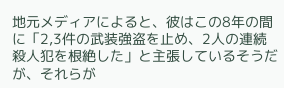地元メディアによると、彼はこの8年の間に「2,3件の武装強盗を止め、2人の連続殺人犯を根絶した」と主張しているそうだが、それらが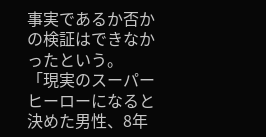事実であるか否かの検証はできなかったという。
「現実のスーパーヒーローになると決めた男性、8年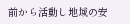前から活動し地域の安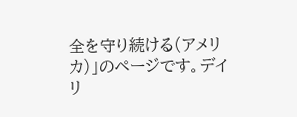全を守り続ける(アメリカ)」のページです。デイリ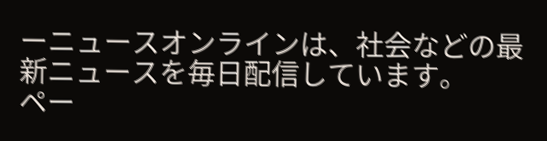ーニュースオンラインは、社会などの最新ニュースを毎日配信しています。
ペー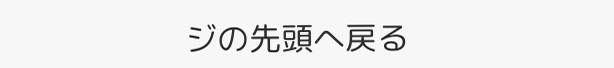ジの先頭へ戻る